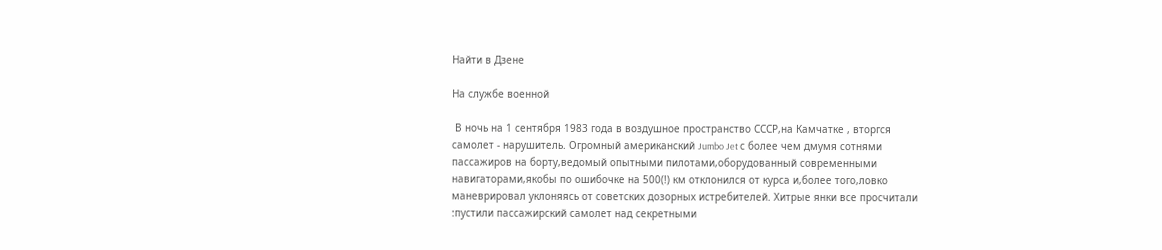Найти в Дзене

На службе военной

 В ночь на 1 сентября 1983 года в воздушное пространство СССР,на Камчатке , вторгся самолет - нарушитель. Огромный американский Jumbo Jet с более чем дмумя сотнями пассажиров на борту,ведомый опытными пилотами,оборудованный современными навигаторами,якобы по ошибочке на 500(!) км отклонился от курса и,более того,ловко маневрировал уклоняясь от советских дозорных истребителей. Хитрые янки все просчитали :пустили пассажирский самолет над секретными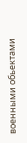военными обьектами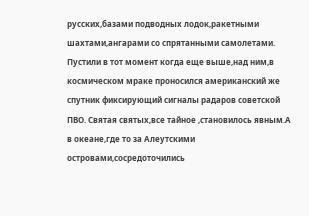русских,базами подводных лодок,ракетными шахтами,ангарами со спрятанными самолетами. Пустили в тот момент когда еще выше,над ним,в космическом мраке проносился американский же спутник фиксирующий сигналы радаров советской ПВО. Святая святых,все тайное ,становилось явным.А в океане,где то за Алеутскими островами,сосредоточились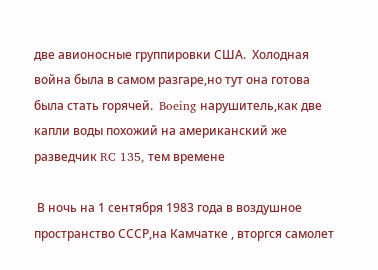две авионосные группировки США.  Холодная война была в самом разгаре,но тут она готова была стать горячей.  Boeing нарушитель,как две капли воды похожий на американский же разведчик RC 135, тем времене

 В ночь на 1 сентября 1983 года в воздушное пространство СССР,на Камчатке , вторгся самолет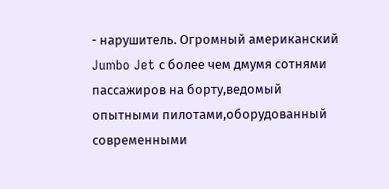- нарушитель. Огромный американский Jumbo Jet с более чем дмумя сотнями пассажиров на борту,ведомый опытными пилотами,оборудованный современными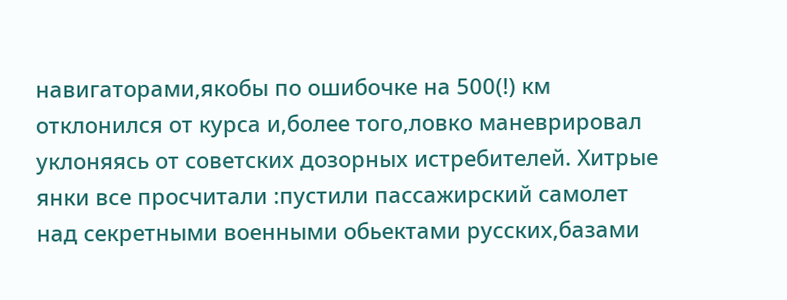навигаторами,якобы по ошибочке на 500(!) км отклонился от курса и,более того,ловко маневрировал уклоняясь от советских дозорных истребителей. Хитрые янки все просчитали :пустили пассажирский самолет над секретными военными обьектами русских,базами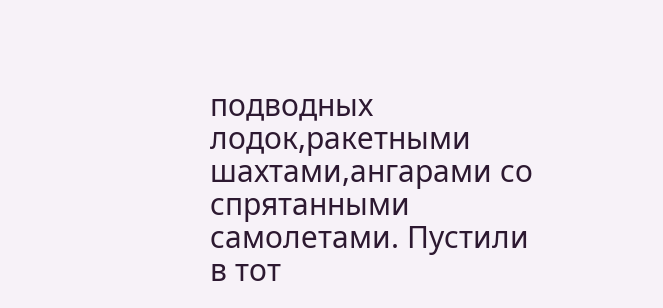подводных лодок,ракетными шахтами,ангарами со спрятанными самолетами. Пустили в тот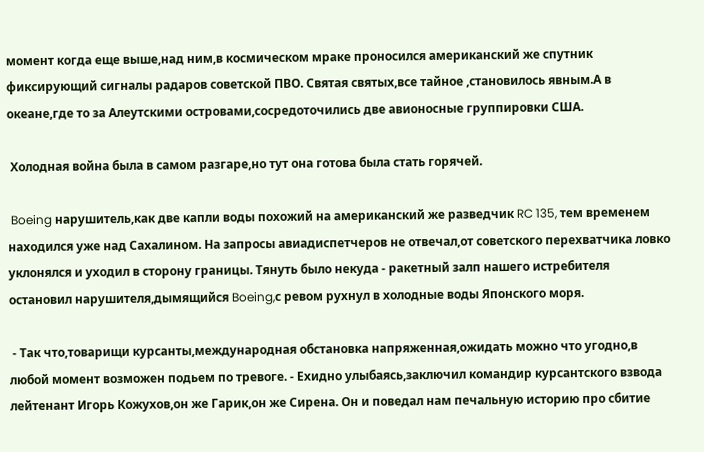момент когда еще выше,над ним,в космическом мраке проносился американский же спутник фиксирующий сигналы радаров советской ПВО. Святая святых,все тайное ,становилось явным.А в океане,где то за Алеутскими островами,сосредоточились две авионосные группировки США.

 Холодная война была в самом разгаре,но тут она готова была стать горячей.

 Boeing нарушитель,как две капли воды похожий на американский же разведчик RC 135, тем временем находился уже над Сахалином. На запросы авиадиспетчеров не отвечал,от советского перехватчика ловко уклонялся и уходил в сторону границы. Тянуть было некуда - ракетный залп нашего истребителя остановил нарушителя,дымящийся Boeing,с ревом рухнул в холодные воды Японского моря.

 - Так что,товарищи курсанты,международная обстановка напряженная,ожидать можно что угодно,в любой момент возможен подьем по тревоге. - Ехидно улыбаясь,заключил командир курсантского взвода лейтенант Игорь Кожухов,он же Гарик,он же Сирена. Он и поведал нам печальную историю про сбитие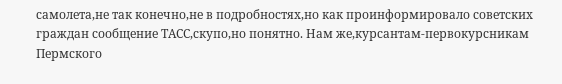самолета,не так конечно,не в подробностях,но как проинформировало советских граждан сообщение ТАСС,скупо,но понятно. Нам же,курсантам-первокурсникам Пермского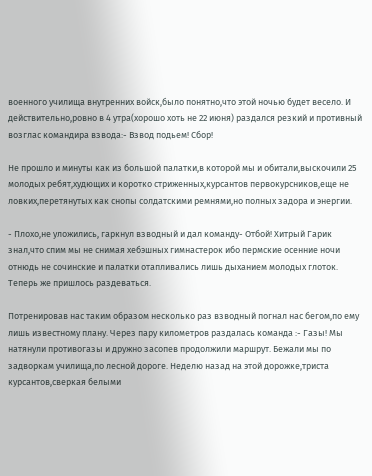военного училища внутренних войск,было понятно,что этой ночью будет весело. И действительно,ровно в 4 утра(хорошо хоть не 22 июня) раздался резкий и противный возглас командира взвода:- Взвод подьем! Сбор!

Не прошло и минуты как из большой палатки,в которой мы и обитали,выскочили 25 молодых ребят,худющих и коротко стриженных,курсантов первокурсников,еще не ловких,перетянутых как снопы солдатскими ремнями,но полных задора и энергии.

- Плохо,не уложились, гаркнул взводный и дал команду- Отбой! Хитрый Гарик знал,что спим мы не снимая хебэшных гимнастерок ибо пермские осенние ночи отнюдь не сочинские и палатки отапливались лишь дыханием молодых глоток. Теперь же пришлось раздеваться.

Потренировав нас таким образом несколько раз взводный погнал нас бегом,по ему лишь известному плану. Через пару километров раздалась команда :- Газы! Мы натянули противогазы и дружно засопев продолжили маршрут. Бежали мы по задворкам училища,по лесной дороге. Неделю назад на этой дорожке,триста курсантов,сверкая белыми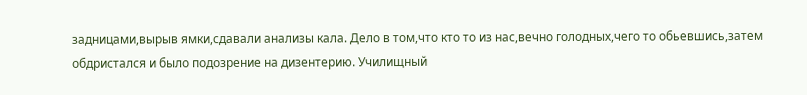задницами,вырыв ямки,сдавали анализы кала. Дело в том,что кто то из нас,вечно голодных,чего то обьевшись,затем обдристался и было подозрение на дизентерию. Училищный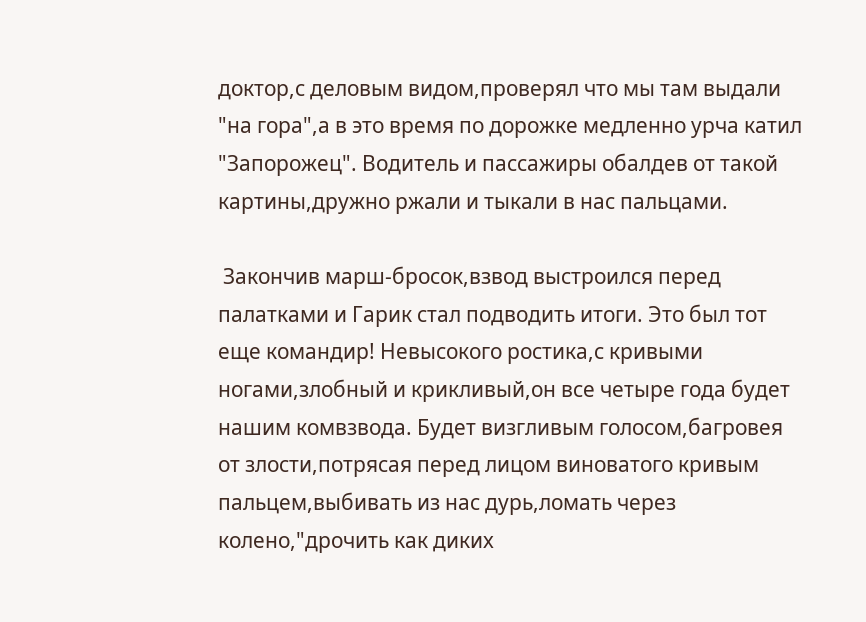доктор,с деловым видом,проверял что мы там выдали "на гора",а в это время по дорожке медленно урча катил "Запорожец". Водитель и пассажиры обалдев от такой картины,дружно ржали и тыкали в нас пальцами.

 Закончив марш-бросок,взвод выстроился перед палатками и Гарик стал подводить итоги. Это был тот еще командир! Невысокого ростика,с кривыми ногами,злобный и крикливый,он все четыре года будет нашим комвзвода. Будет визгливым голосом,багровея от злости,потрясая перед лицом виноватого кривым пальцем,выбивать из нас дурь,ломать через колено,"дрочить как диких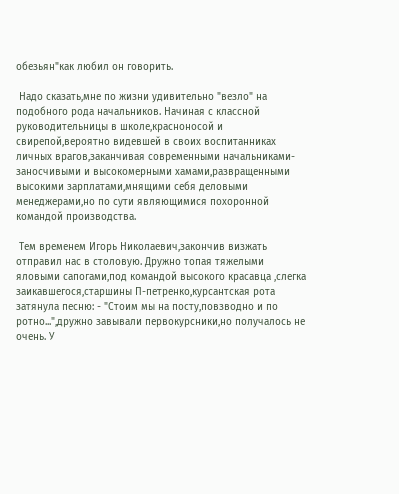обезьян"как любил он говорить.

 Надо сказать,мне по жизни удивительно "везло" на подобного рода начальников. Начиная с классной руководительницы в школе,красноносой и свирепой,вероятно видевшей в своих воспитанниках личных врагов,заканчивая современными начальниками- заносчивыми и высокомерными хамами,развращенными высокими зарплатами,мнящими себя деловыми менеджерами,но по сути являющимися похоронной командой производства.

 Тем временем Игорь Николаевич,закончив визжать отправил нас в столовую. Дружно топая тяжелыми яловыми сапогами,под командой высокого красавца ,слегка заикавшегося,старшины П-петренко,курсантская рота затянула песню: - "Стоим мы на посту,повзводно и по ротно...",дружно завывали первокурсники,но получалось не очень. У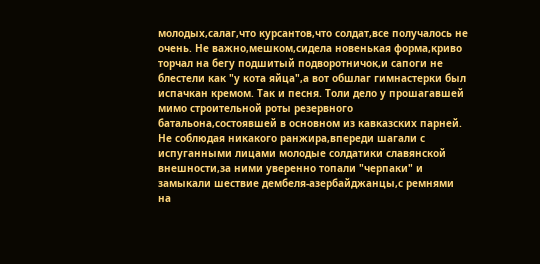молодых,салаг,что курсантов,что солдат,все получалось не очень. Не важно,мешком,сидела новенькая форма,криво торчал на бегу подшитый подворотничок,и сапоги не блестели как "у кота яйца",а вот обшлаг гимнастерки был испачкан кремом. Так и песня. Толи дело у прошагавшей мимо строительной роты резервного батальона,состоявшей в основном из кавказских парней. Не соблюдая никакого ранжира,впереди шагали с испуганными лицами молодые солдатики славянской внешности,за ними уверенно топали "черпаки" и замыкали шествие дембеля-азербайджанцы,с ремнями на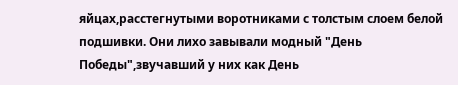яйцах,расстегнутыми воротниками с толстым слоем белой подшивки. Они лихо завывали модный "День Победы",звучавший у них как День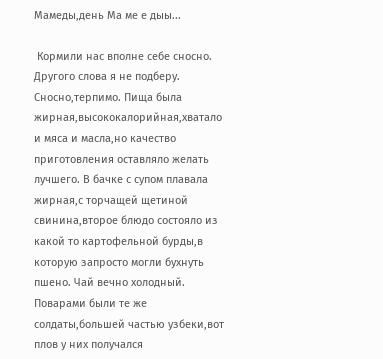Мамеды,день Ма ме е дыы...

 Кормили нас вполне себе сносно. Другого слова я не подберу. Сносно,терпимо. Пища была жирная,высококалорийная,хватало и мяса и масла,но качество приготовления оставляло желать лучшего. В бачке с супом плавала жирная,с торчащей щетиной свинина,второе блюдо состояло из какой то картофельной бурды,в которую запросто могли бухнуть пшено. Чай вечно холодный. Поварами были те же солдаты,большей частью узбеки,вот плов у них получался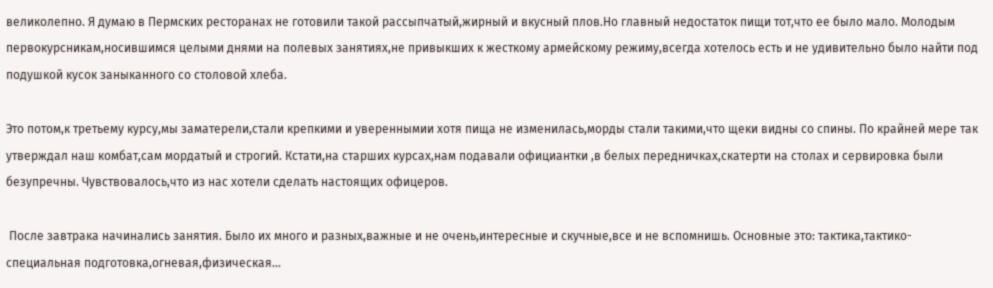великолепно. Я думаю в Пермских ресторанах не готовили такой рассыпчатый,жирный и вкусный плов.Но главный недостаток пищи тот,что ее было мало. Молодым первокурсникам,носившимся целыми днями на полевых занятиях,не привыкших к жесткому армейскому режиму,всегда хотелось есть и не удивительно было найти под подушкой кусок заныканного со столовой хлеба.

Это потом,к третьему курсу,мы заматерели,стали крепкими и увереннымии хотя пища не изменилась,морды стали такими,что щеки видны со спины. По крайней мере так утверждал наш комбат,сам мордатый и строгий. Кстати,на старших курсах,нам подавали официантки ,в белых передничках,скатерти на столах и сервировка были безупречны. Чувствовалось,что из нас хотели сделать настоящих офицеров.

 После завтрака начинались занятия. Было их много и разных,важные и не очень,интересные и скучные,все и не вспомнишь. Основные это: тактика,тактико-специальная подготовка,огневая,физическая...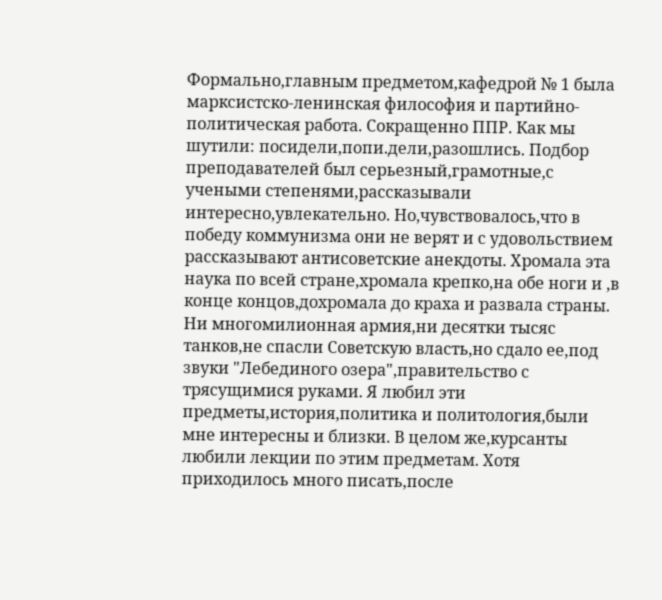Формально,главным предметом,кафедрой № 1 была марксистско-ленинская философия и партийно-политическая работа. Сокращенно ППР. Как мы шутили: посидели,попи.дели,разошлись. Подбор преподавателей был серьезный,грамотные,с учеными степенями,рассказывали интересно,увлекательно. Но,чувствовалось,что в победу коммунизма они не верят и с удовольствием рассказывают антисоветские анекдоты. Хромала эта наука по всей стране,хромала крепко,на обе ноги и ,в конце концов,дохромала до краха и развала страны. Ни многомилионная армия,ни десятки тысяс танков,не спасли Советскую власть,но сдало ее,под звуки "Лебединого озера",правительство с трясущимися руками. Я любил эти предметы,история,политика и политология,были мне интересны и близки. В целом же,курсанты любили лекции по этим предметам. Хотя приходилось много писать,после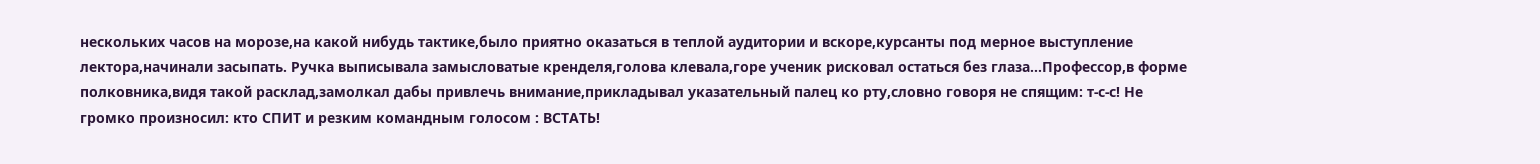нескольких часов на морозе,на какой нибудь тактике,было приятно оказаться в теплой аудитории и вскоре,курсанты под мерное выступление лектора,начинали засыпать. Ручка выписывала замысловатые кренделя,голова клевала,горе ученик рисковал остаться без глаза...Профессор,в форме полковника,видя такой расклад,замолкал дабы привлечь внимание,прикладывал указательный палец ко рту,словно говоря не спящим: т-с-с! Не громко произносил: кто СПИТ и резким командным голосом : ВСТАТЬ!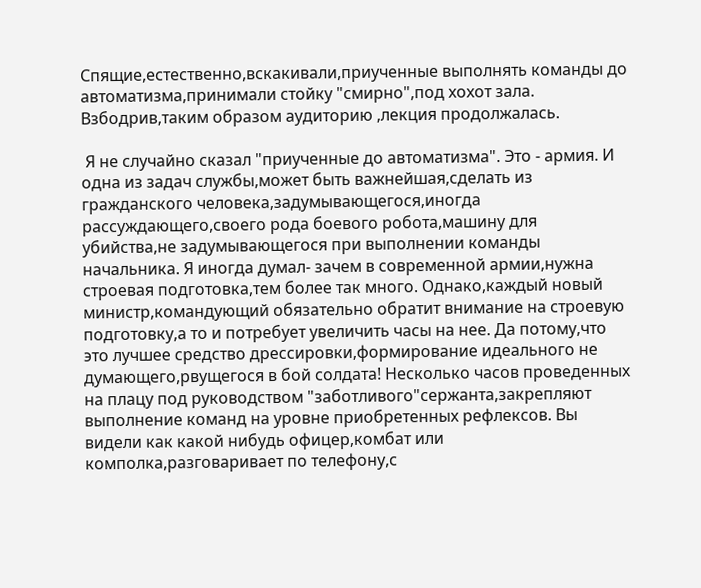Спящие,естественно,вскакивали,приученные выполнять команды до автоматизма,принимали стойку "смирно",под хохот зала. Взбодрив,таким образом аудиторию ,лекция продолжалась.

 Я не случайно сказал "приученные до автоматизма". Это - армия. И одна из задач службы,может быть важнейшая,сделать из гражданского человека,задумывающегося,иногда рассуждающего,своего рода боевого робота,машину для убийства,не задумывающегося при выполнении команды начальника. Я иногда думал- зачем в современной армии,нужна строевая подготовка,тем более так много. Однако,каждый новый министр,командующий обязательно обратит внимание на строевую подготовку,а то и потребует увеличить часы на нее. Да потому,что это лучшее средство дрессировки,формирование идеального не думающего,рвущегося в бой солдата! Несколько часов проведенных на плацу под руководством "заботливого"сержанта,закрепляют выполнение команд на уровне приобретенных рефлексов. Вы видели как какой нибудь офицер,комбат или комполка,разговаривает по телефону,с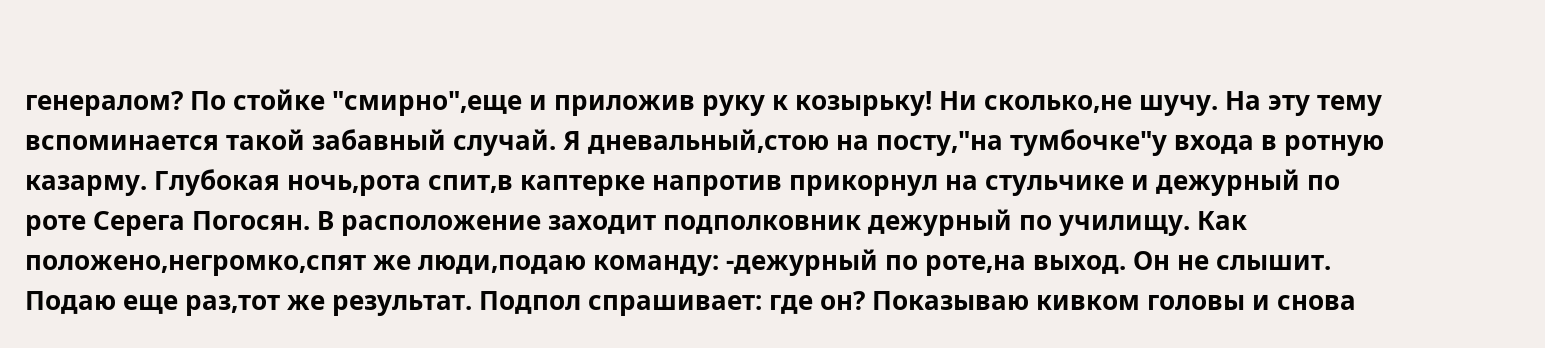генералом? По стойке "смирно",еще и приложив руку к козырьку! Ни сколько,не шучу. На эту тему вспоминается такой забавный случай. Я дневальный,стою на посту,"на тумбочке"у входа в ротную казарму. Глубокая ночь,рота спит,в каптерке напротив прикорнул на стульчике и дежурный по роте Серега Погосян. В расположение заходит подполковник дежурный по училищу. Как положено,негромко,спят же люди,подаю команду: -дежурный по роте,на выход. Он не слышит. Подаю еще раз,тот же результат. Подпол спрашивает: где он? Показываю кивком головы и снова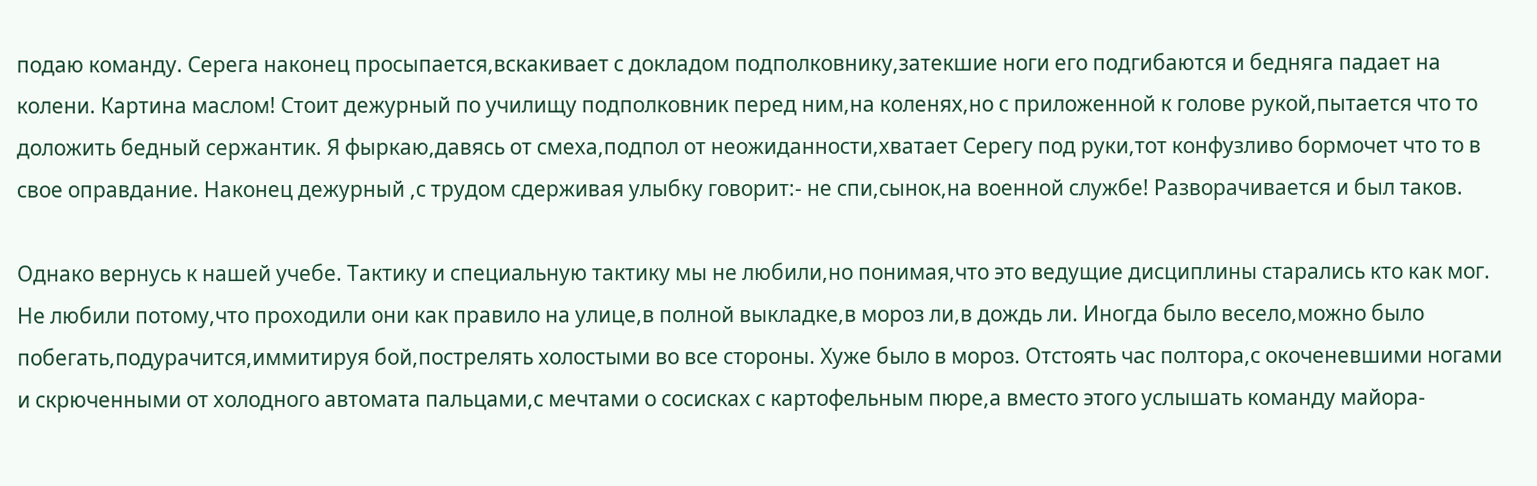подаю команду. Серега наконец просыпается,вскакивает с докладом подполковнику,затекшие ноги его подгибаются и бедняга падает на колени. Картина маслом! Стоит дежурный по училищу подполковник перед ним,на коленях,но с приложенной к голове рукой,пытается что то доложить бедный сержантик. Я фыркаю,давясь от смеха,подпол от неожиданности,хватает Серегу под руки,тот конфузливо бормочет что то в свое оправдание. Наконец дежурный ,с трудом сдерживая улыбку говорит:- не спи,сынок,на военной службе! Разворачивается и был таков.

Однако вернусь к нашей учебе. Тактику и специальную тактику мы не любили,но понимая,что это ведущие дисциплины старались кто как мог. Не любили потому,что проходили они как правило на улице,в полной выкладке,в мороз ли,в дождь ли. Иногда было весело,можно было побегать,подурачится,иммитируя бой,пострелять холостыми во все стороны. Хуже было в мороз. Отстоять час полтора,с окоченевшими ногами и скрюченными от холодного автомата пальцами,с мечтами о сосисках с картофельным пюре,а вместо этого услышать команду майора-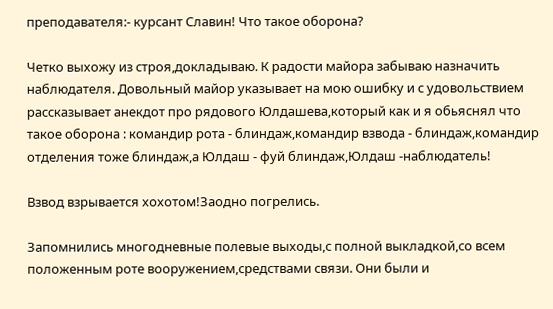преподавателя:- курсант Славин! Что такое оборона?

Четко выхожу из строя,докладываю. К радости майора забываю назначить наблюдателя. Довольный майор указывает на мою ошибку и с удовольствием рассказывает анекдот про рядового Юлдашева,который как и я обьяснял что такое оборона : командир рота - блиндаж,командир взвода - блиндаж,командир отделения тоже блиндаж,а Юлдаш - фуй блиндаж,Юлдаш -наблюдатель!

Взвод взрывается хохотом!Заодно погрелись.

Запомнились многодневные полевые выходы,с полной выкладкой,со всем положенным роте вооружением,средствами связи. Они были и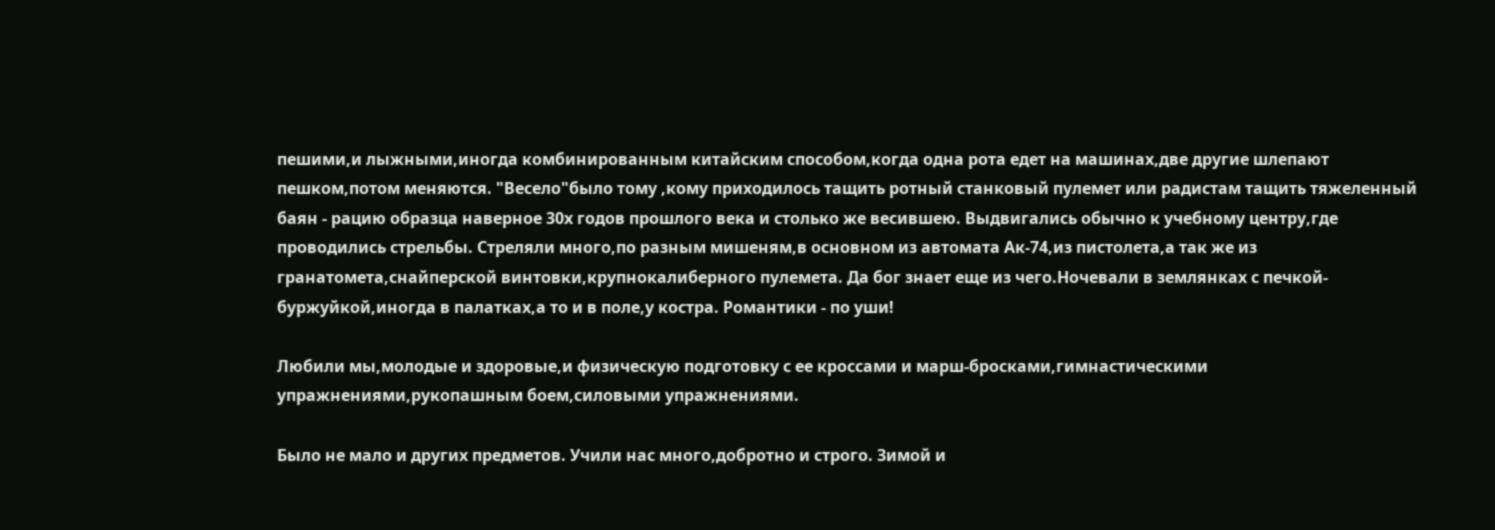пешими,и лыжными,иногда комбинированным китайским способом,когда одна рота едет на машинах,две другие шлепают пешком,потом меняются. "Весело"было тому ,кому приходилось тащить ротный станковый пулемет или радистам тащить тяжеленный баян - рацию образца наверное 30х годов прошлого века и столько же весившею. Выдвигались обычно к учебному центру,где проводились стрельбы. Стреляли много,по разным мишеням,в основном из автомата Ак-74,из пистолета,а так же из гранатомета,снайперской винтовки,крупнокалиберного пулемета. Да бог знает еще из чего.Ночевали в землянках с печкой-буржуйкой,иногда в палатках,а то и в поле,у костра. Романтики - по уши!

Любили мы,молодые и здоровые,и физическую подготовку с ее кроссами и марш-бросками,гимнастическими упражнениями,рукопашным боем,силовыми упражнениями.

Было не мало и других предметов. Учили нас много,добротно и строго. Зимой и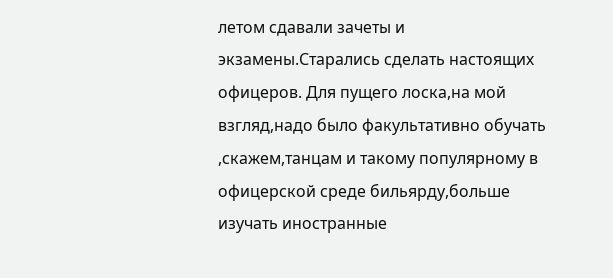летом сдавали зачеты и экзамены.Старались сделать настоящих офицеров. Для пущего лоска,на мой взгляд,надо было факультативно обучать ,скажем,танцам и такому популярному в офицерской среде бильярду,больше изучать иностранные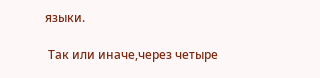языки.

 Так или иначе,через четыре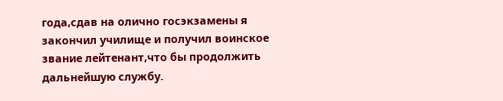года,сдав на олично госэкзамены я закончил училище и получил воинское звание лейтенант,что бы продолжить дальнейшую службу.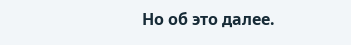Но об это далее.